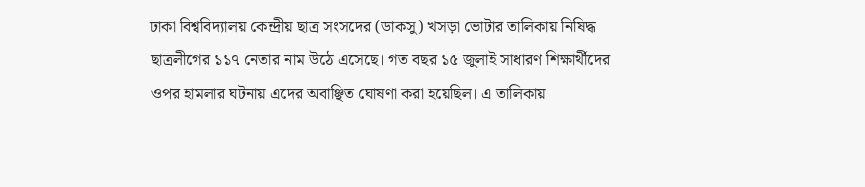ঢাকা বিশ্ববিদ্যালয় কেন্দ্রীয় ছাত্র সংসদের (ডাকসু) খসড়া ভোটার তালিকায় নিষিদ্ধ ছাত্রলীগের ১১৭ নেতার নাম উঠে এসেছে। গত বছর ১৫ জুলাই সাধারণ শিক্ষার্থীদের ওপর হামলার ঘটনায় এদের অবাঞ্ছিত ঘোষণা করা হয়েছিল। এ তালিকায়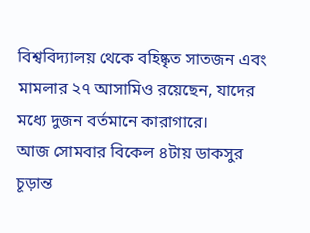বিশ্ববিদ্যালয় থেকে বহিষ্কৃত সাতজন এবং মামলার ২৭ আসামিও রয়েছেন, যাদের মধ্যে দুজন বর্তমানে কারাগারে।
আজ সোমবার বিকেল ৪টায় ডাকসুর চূড়ান্ত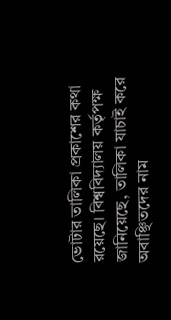ভোটার তালিকা প্রকাশের কথা রয়েছে। বিশ্ববিদ্যালয় কর্তৃপক্ষ জানিয়েছে, তালিকা যাচাই করে অবাঞ্ছিতদের নাম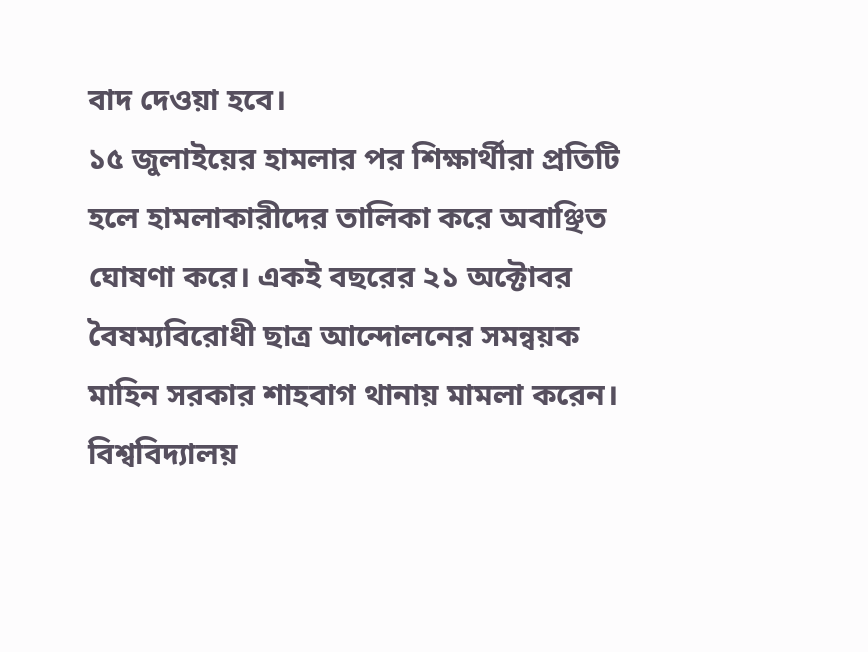বাদ দেওয়া হবে।
১৫ জুলাইয়ের হামলার পর শিক্ষার্থীরা প্রতিটি হলে হামলাকারীদের তালিকা করে অবাঞ্ছিত ঘোষণা করে। একই বছরের ২১ অক্টোবর বৈষম্যবিরোধী ছাত্র আন্দোলনের সমন্বয়ক মাহিন সরকার শাহবাগ থানায় মামলা করেন। বিশ্ববিদ্যালয়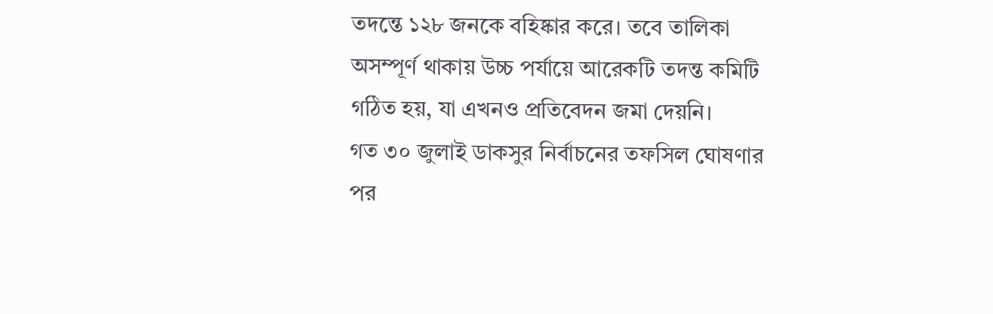তদন্তে ১২৮ জনকে বহিষ্কার করে। তবে তালিকা অসম্পূর্ণ থাকায় উচ্চ পর্যায়ে আরেকটি তদন্ত কমিটি গঠিত হয়, যা এখনও প্রতিবেদন জমা দেয়নি।
গত ৩০ জুলাই ডাকসুর নির্বাচনের তফসিল ঘোষণার পর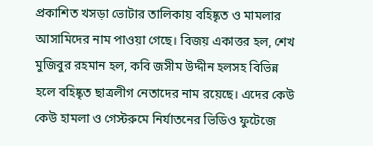প্রকাশিত খসড়া ভোটার তালিকায় বহিষ্কৃত ও মামলার আসামিদের নাম পাওয়া গেছে। বিজয় একাত্তর হল, শেখ মুজিবুর রহমান হল, কবি জসীম উদ্দীন হলসহ বিভিন্ন হলে বহিষ্কৃত ছাত্রলীগ নেতাদের নাম রয়েছে। এদের কেউ কেউ হামলা ও গেস্টরুমে নির্যাতনের ভিডিও ফুটেজে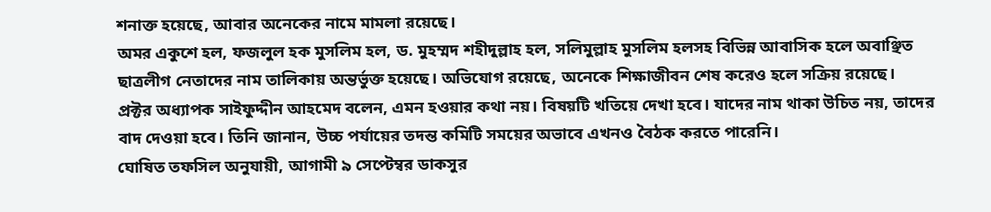শনাক্ত হয়েছে, আবার অনেকের নামে মামলা রয়েছে।
অমর একুশে হল, ফজলুল হক মুসলিম হল, ড. মুহম্মদ শহীদুল্লাহ হল, সলিমুল্লাহ মুসলিম হলসহ বিভিন্ন আবাসিক হলে অবাঞ্ছিত ছাত্রলীগ নেতাদের নাম তালিকায় অন্তর্ভুক্ত হয়েছে। অভিযোগ রয়েছে, অনেকে শিক্ষাজীবন শেষ করেও হলে সক্রিয় রয়েছে।
প্রক্টর অধ্যাপক সাইফুদ্দীন আহমেদ বলেন, এমন হওয়ার কথা নয়। বিষয়টি খতিয়ে দেখা হবে। যাদের নাম থাকা উচিত নয়, তাদের বাদ দেওয়া হবে। তিনি জানান, উচ্চ পর্যায়ের তদন্ত কমিটি সময়ের অভাবে এখনও বৈঠক করতে পারেনি।
ঘোষিত তফসিল অনুযায়ী, আগামী ৯ সেপ্টেম্বর ডাকসুর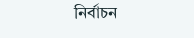নির্বাচন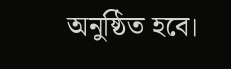অনুষ্ঠিত হবে।